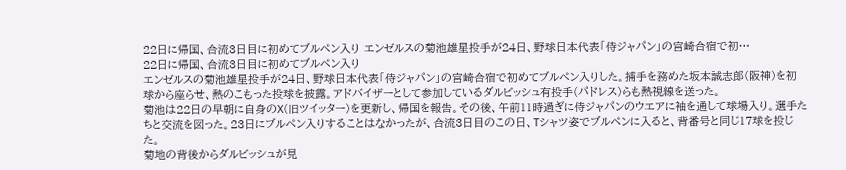22日に帰国、合流3日目に初めてブルペン入り エンゼルスの菊池雄星投手が24日、野球日本代表「侍ジャパン」の宮崎合宿で初…
22日に帰国、合流3日目に初めてブルペン入り
エンゼルスの菊池雄星投手が24日、野球日本代表「侍ジャパン」の宮崎合宿で初めてブルペン入りした。捕手を務めた坂本誠志郎(阪神)を初球から座らせ、熱のこもった投球を披露。アドバイザーとして参加しているダルビッシュ有投手(パドレス)らも熱視線を送った。
菊池は22日の早朝に自身のX(旧ツイッター)を更新し、帰国を報告。その後、午前11時過ぎに侍ジャパンのウエアに袖を通して球場入り。選手たちと交流を図った。23日にブルペン入りすることはなかったが、合流3日目のこの日、Tシャツ姿でブルペンに入ると、背番号と同じ17球を投じた。
菊地の背後からダルビッシュが見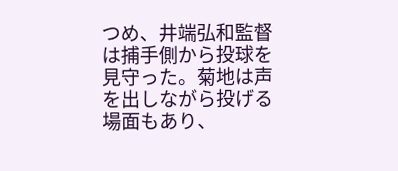つめ、井端弘和監督は捕手側から投球を見守った。菊地は声を出しながら投げる場面もあり、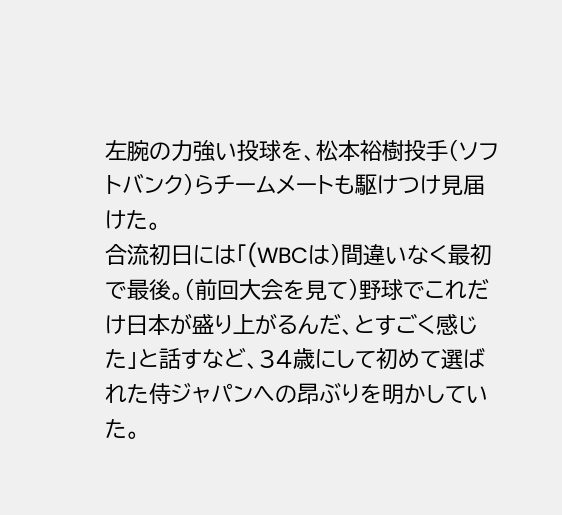左腕の力強い投球を、松本裕樹投手(ソフトバンク)らチームメートも駆けつけ見届けた。
合流初日には「(WBCは)間違いなく最初で最後。(前回大会を見て)野球でこれだけ日本が盛り上がるんだ、とすごく感じた」と話すなど、34歳にして初めて選ばれた侍ジャパンへの昂ぶりを明かしていた。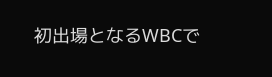初出場となるWBCで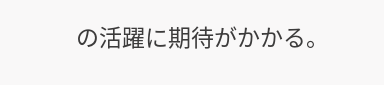の活躍に期待がかかる。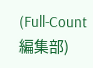(Full-Count編集部)